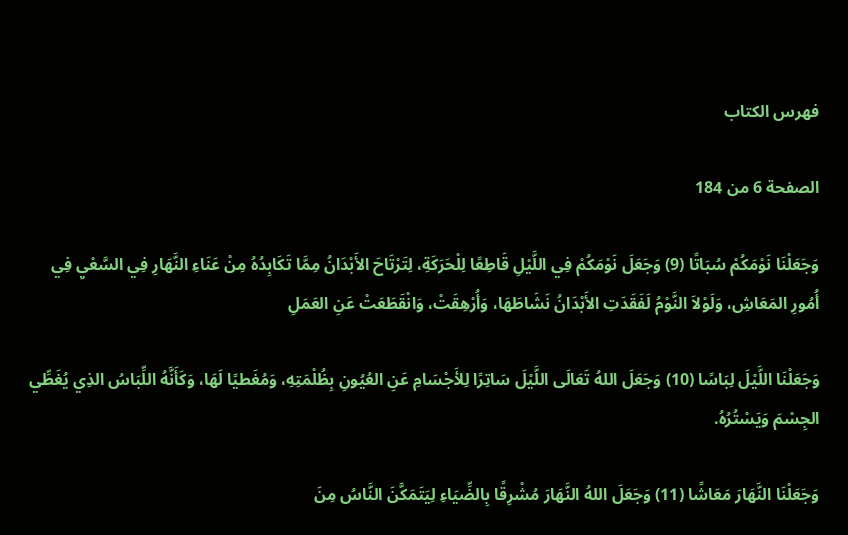فهرس الكتاب

الصفحة 6 من 184

وَجَعَلْنَا نَوْمَكُمْ سُبَاتًا (9) وَجَعَلَ نَوْمَكُمْ فِي اللَّيْلِ قَاطِعًا لِلْحَرَكَةِ، لِتَرْتَاحَ الأَبْدَانُ مِمَّا تَكَابِدُهُ مِنْ عَنَاءِ النَّهَارِ فِي السَّعْيِ فِي أُمُورِ المَعَاشِ، وَلَوْلاَ النَّوْمُ لَفَقَدَتِ الأَبْدَانُ نَشَاطَهَا، وَأُرْهِقَتْ، وَانْقَطَعَتْ عَنِ العَمَلِ

وَجَعَلْنَا اللَّيْلَ لِبَاسًا (10) وَجَعَلَ اللهُ تَعَالَى اللَّيْلَ سَاتِرًا لِلأَجْسَامِ عَنِ العُيُونِ بِظُلْمَتِهِ، وَمُغَطيًا لَهَا، وَكَأَنَّهُ اللِّبَاسُ الذِي يُغَطِّي الجِسْمَ وَيَسْتُرُهُ.

وَجَعَلْنَا النَّهَارَ مَعَاشًا (11) وَجَعَلَ اللهُ النَّهَارَ مُشْرِقًا بِالضِّيَاءِ لِيَتَمَكَّنَ النَّاسُ مِنَ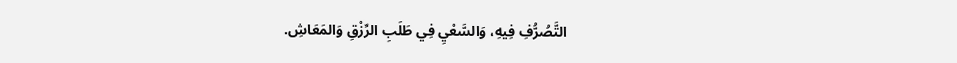التَّصُرُّفِ فِيهِ، وَالسَّعْيِ فِي طَلَبِ الرِّزْقِ وَالمَعَاشِ.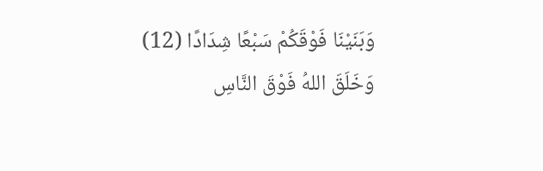وَبَنَيْنَا فَوْقَكُمْ سَبْعًا شِدَادًا (12) وَخَلَقَ اللهُ فَوْقَ النَّاسِ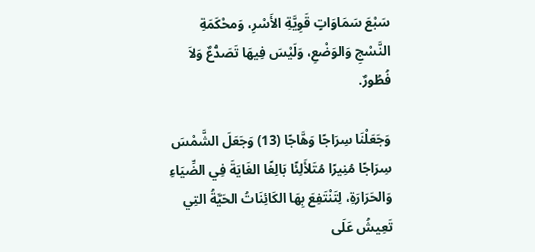سَبْعَ سَمَاوَاتٍ قَوِيَّةِ الأَسْرِ، وَمحْكَمَةِ النَّسْجِ وَالوَضْعِ، وَلَيْسَ فِيهَا تَصَدُّعٌ وَلاَ فُطُورٌ.

وَجَعَلْنَا سِرَاجًا وَهَّاجًا (13) وَجَعَلَ الشَّمْسَ سِرَاجًا مُنِيرًا مُتَلأَلِئًا بَالِغًا الغَايَةَ فِي الضِّيَاءِ وَالحَرَارَةِ، لِتَنْتَفِعَ بِهَا الكَائِنَاتُ الحَيَّةُ التِي تَعِيشُ عَلَى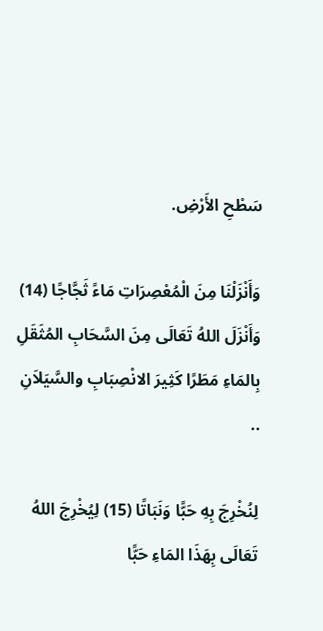سَطْحِ الأَرْضِ.

وَأَنْزَلْنَا مِنَ الْمُعْصِرَاتِ مَاءً ثَجَّاجًا (14) وَأَنْزَلَ اللهُ تَعَالَى مِنَ السَّحَابِ المُثَقَلِ بِالمَاءِ مَطَرًا كَثِيرَ الانْصِبَابِ والسَّيَلاَنِ ..

لِنُخْرِجَ بِهِ حَبًّا وَنَبَاتًا (15) لِيُخْرِجَ اللهُ تَعَالَى بِهَذَا المَاءِ حَبًّا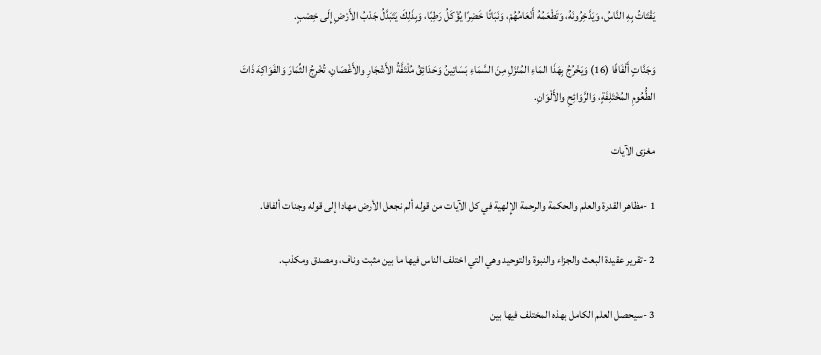يَقْتَاتُ بِهِ النَّاسُ، وَيَدَّخِرُونَهُ، وَتَطْعَمُهُ أَنْعَامُهُمْ، وَنَبَاتًا خَضِرًا يُؤْكَلُ رَطِبًا، وَبِذَلِكَ يَتَبَدَّلُ جَدْبُ الأَرْضِ إِلَى خِصْبٍ.

وَجَنَّاتٍ أَلْفَافًا (16) وَيَخْرُجُ بِهَذَا المَاءِ المُنْزَلِ مِنَ السَّمَاءِ بَسَاتِينُ وَحَدَائِقُ مُلْتَفَّةُ الأَشْجَارِ والأَغْصَانِ، تُخْرِجُ الثِّمَارَ وَالفَوَاكِهَ ذَاتَ الطُّعُومِ المُخْتَلِفَةٍ، وَالرَّوَائِحِ والأَلْوَانِ.

مغزى الآيات

1 -مظاهر القدرة والعلم والحكمة والرحمة الإِلهية في كل الآيات من قوله ألم نجعل الأرض مهادا إلى قوله وجنات ألفافا.

2 -تقرير عقيدة البعث والجزاء والنبوة والتوحيد وهي التي اختلف الناس فيها ما بين مثبت وناف، ومصدق ومكذب.

3 -سيحصل العلم الكامل بهذه المختلف فيها بين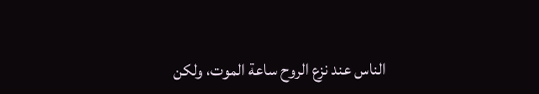الناس عند نزع الروح ساعة الموت، ولكن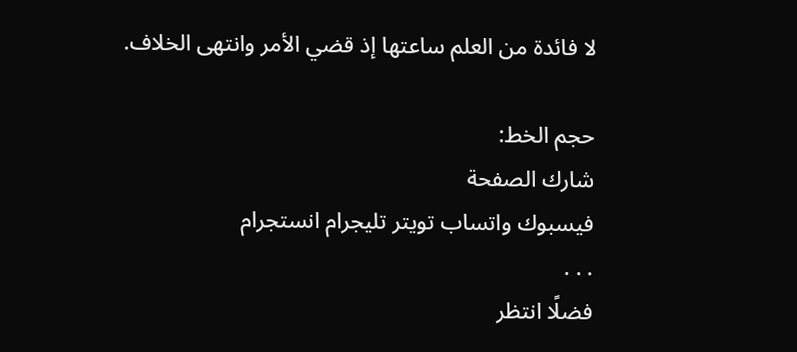لا فائدة من العلم ساعتها إذ قضي الأمر وانتهى الخلاف.

حجم الخط:
شارك الصفحة
فيسبوك واتساب تويتر تليجرام انستجرام
. . .
فضلًا انتظر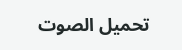تحميل الصوت